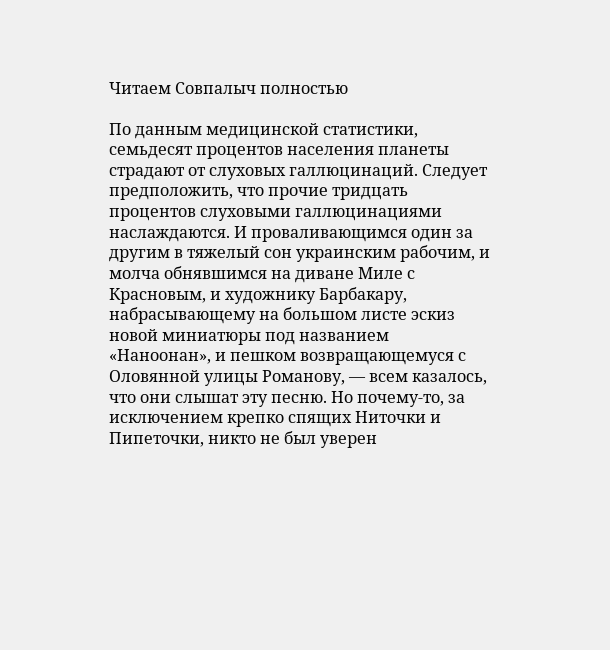Читаем Совпалыч полностью

По данным медицинской статистики, семьдесят процентов населения планеты страдают от слуховых галлюцинаций. Следует предположить, что прочие тридцать процентов слуховыми галлюцинациями наслаждаются. И проваливающимся один за другим в тяжелый сон украинским рабочим, и молча обнявшимся на диване Миле с Красновым, и художнику Барбакару, набрасывающему на большом листе эскиз новой миниатюры под названием «Наноонан», и пешком возвращающемуся с Оловянной улицы Романову, — всем казалось, что они слышат эту песню. Но почему-то, за исключением крепко спящих Ниточки и Пипеточки, никто не был уверен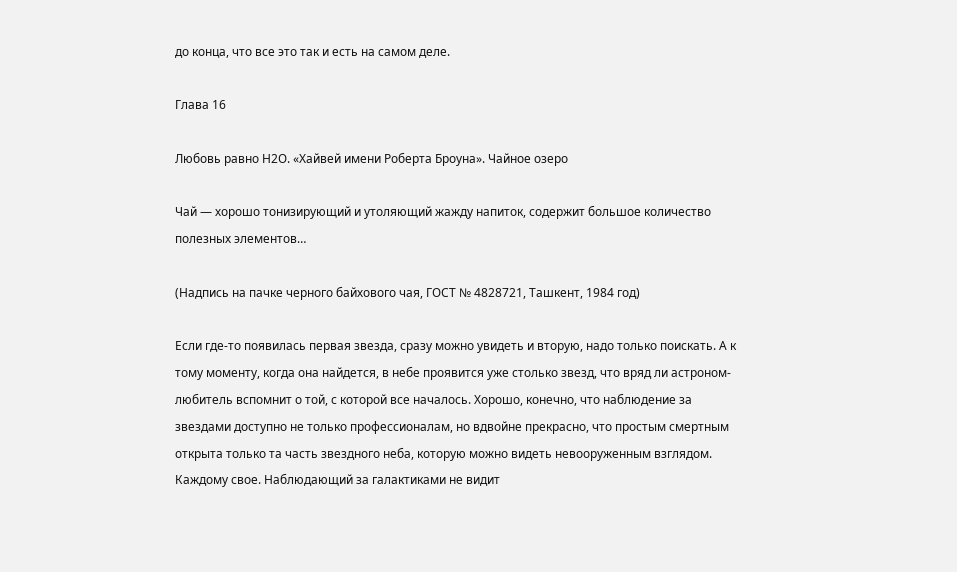до конца, что все это так и есть на самом деле.

Глава 16

Любовь равно Н2О. «Хайвей имени Роберта Броуна». Чайное озеро

Чай — хорошо тонизирующий и утоляющий жажду напиток, содержит большое количество полезных элементов…

(Надпись на пачке черного байхового чая, ГОСТ № 4828721, Ташкент, 1984 год)

Если где-то появилась первая звезда, сразу можно увидеть и вторую, надо только поискать. А к тому моменту, когда она найдется, в небе проявится уже столько звезд, что вряд ли астроном-любитель вспомнит о той, с которой все началось. Хорошо, конечно, что наблюдение за звездами доступно не только профессионалам, но вдвойне прекрасно, что простым смертным открыта только та часть звездного неба, которую можно видеть невооруженным взглядом. Каждому свое. Наблюдающий за галактиками не видит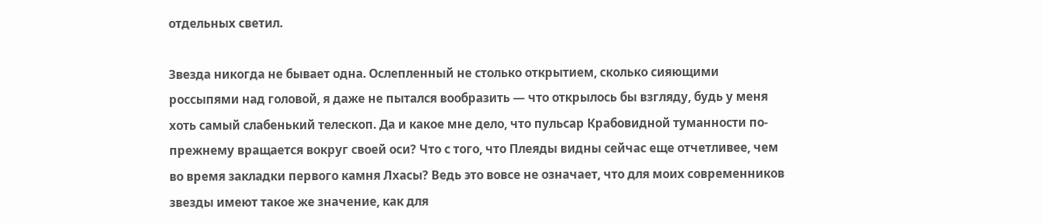отдельных светил.

Звезда никогда не бывает одна. Ослепленный не столько открытием, сколько сияющими россыпями над головой, я даже не пытался вообразить — что открылось бы взгляду, будь у меня хоть самый слабенький телескоп. Да и какое мне дело, что пульсар Крабовидной туманности по-прежнему вращается вокруг своей оси? Что с того, что Плеяды видны сейчас еще отчетливее, чем во время закладки первого камня Лхасы? Ведь это вовсе не означает, что для моих современников звезды имеют такое же значение, как для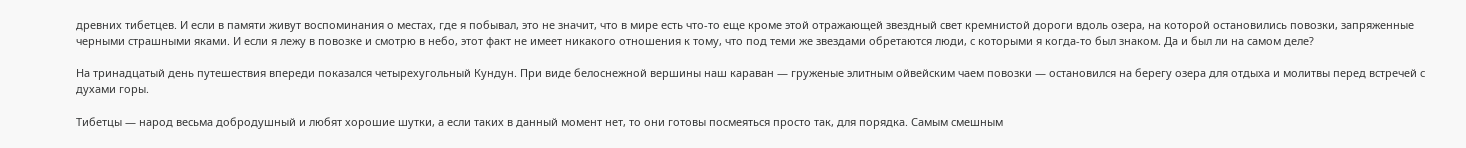древних тибетцев. И если в памяти живут воспоминания о местах, где я побывал, это не значит, что в мире есть что-то еще кроме этой отражающей звездный свет кремнистой дороги вдоль озера, на которой остановились повозки, запряженные черными страшными яками. И если я лежу в повозке и смотрю в небо, этот факт не имеет никакого отношения к тому, что под теми же звездами обретаются люди, с которыми я когда-то был знаком. Да и был ли на самом деле?

На тринадцатый день путешествия впереди показался четырехугольный Кундун. При виде белоснежной вершины наш караван — груженые элитным ойвейским чаем повозки — остановился на берегу озера для отдыха и молитвы перед встречей с духами горы.

Тибетцы — народ весьма добродушный и любят хорошие шутки, а если таких в данный момент нет, то они готовы посмеяться просто так, для порядка. Самым смешным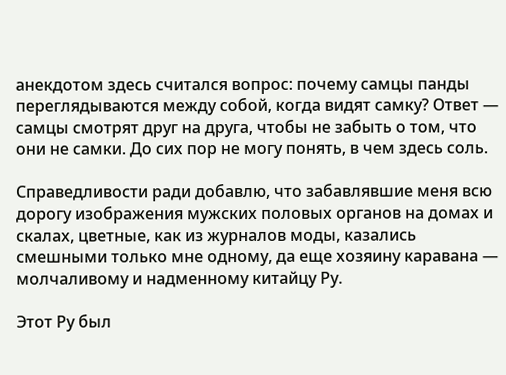анекдотом здесь считался вопрос: почему самцы панды переглядываются между собой, когда видят самку? Ответ — самцы смотрят друг на друга, чтобы не забыть о том, что они не самки. До сих пор не могу понять, в чем здесь соль.

Справедливости ради добавлю, что забавлявшие меня всю дорогу изображения мужских половых органов на домах и скалах, цветные, как из журналов моды, казались смешными только мне одному, да еще хозяину каравана — молчаливому и надменному китайцу Ру.

Этот Ру был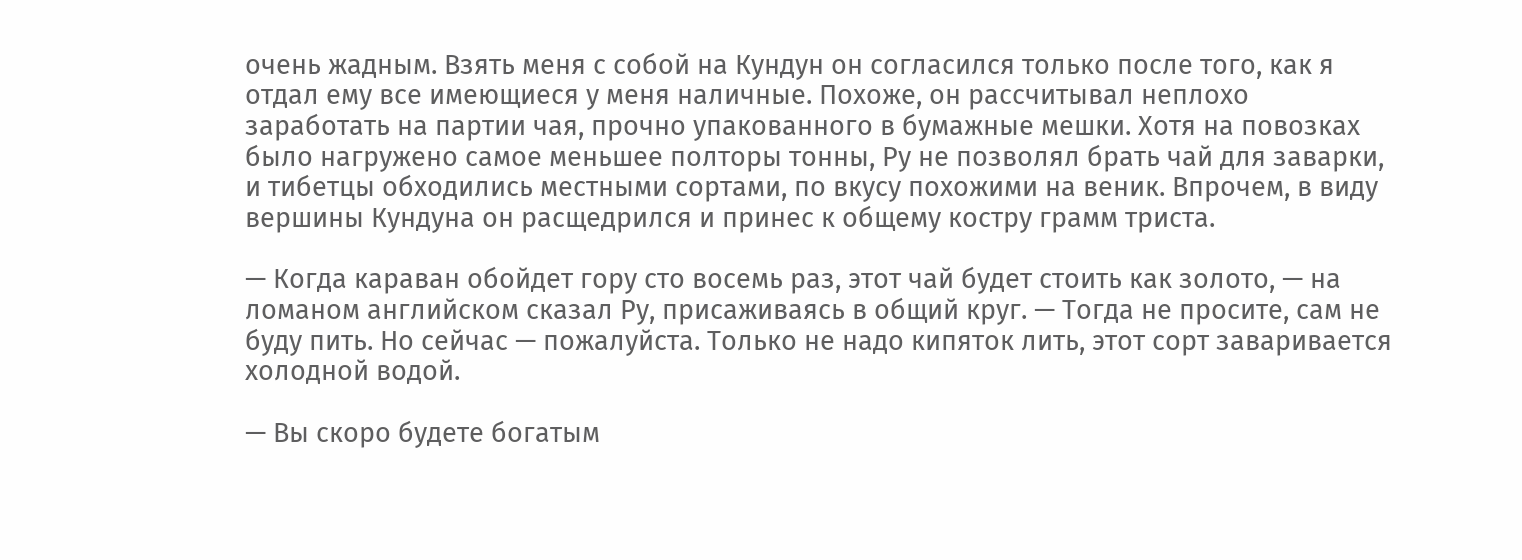очень жадным. Взять меня с собой на Кундун он согласился только после того, как я отдал ему все имеющиеся у меня наличные. Похоже, он рассчитывал неплохо заработать на партии чая, прочно упакованного в бумажные мешки. Хотя на повозках было нагружено самое меньшее полторы тонны, Ру не позволял брать чай для заварки, и тибетцы обходились местными сортами, по вкусу похожими на веник. Впрочем, в виду вершины Кундуна он расщедрился и принес к общему костру грамм триста.

— Когда караван обойдет гору сто восемь раз, этот чай будет стоить как золото, — на ломаном английском сказал Ру, присаживаясь в общий круг. — Тогда не просите, сам не буду пить. Но сейчас — пожалуйста. Только не надо кипяток лить, этот сорт заваривается холодной водой.

— Вы скоро будете богатым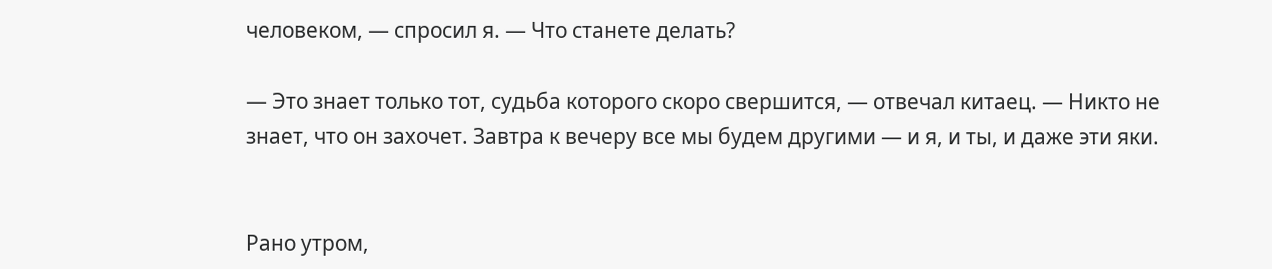человеком, — спросил я. — Что станете делать?

— Это знает только тот, судьба которого скоро свершится, — отвечал китаец. — Никто не знает, что он захочет. Завтра к вечеру все мы будем другими — и я, и ты, и даже эти яки.


Рано утром,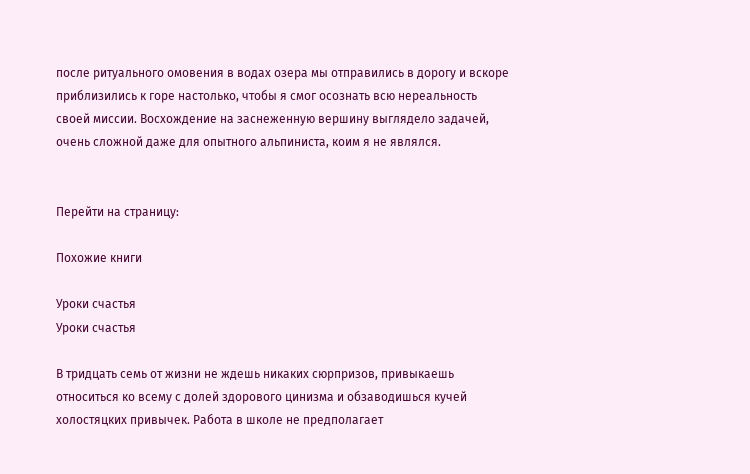после ритуального омовения в водах озера мы отправились в дорогу и вскоре приблизились к горе настолько, чтобы я смог осознать всю нереальность своей миссии. Восхождение на заснеженную вершину выглядело задачей, очень сложной даже для опытного альпиниста, коим я не являлся.


Перейти на страницу:

Похожие книги

Уроки счастья
Уроки счастья

В тридцать семь от жизни не ждешь никаких сюрпризов, привыкаешь относиться ко всему с долей здорового цинизма и обзаводишься кучей холостяцких привычек. Работа в школе не предполагает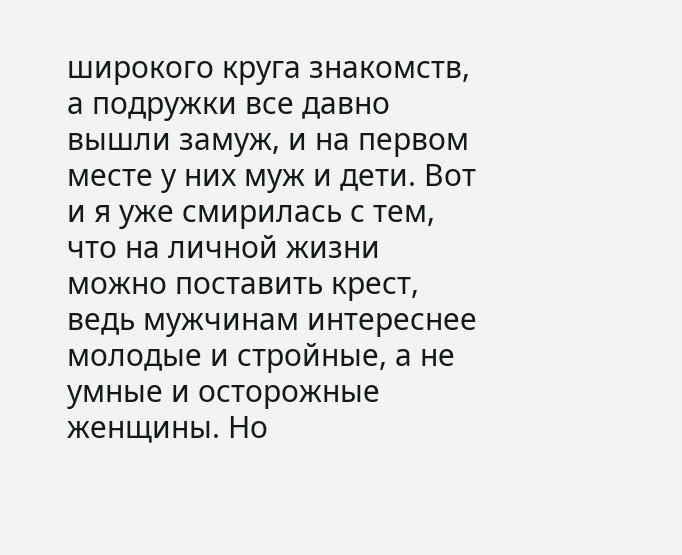широкого круга знакомств, а подружки все давно вышли замуж, и на первом месте у них муж и дети. Вот и я уже смирилась с тем, что на личной жизни можно поставить крест, ведь мужчинам интереснее молодые и стройные, а не умные и осторожные женщины. Но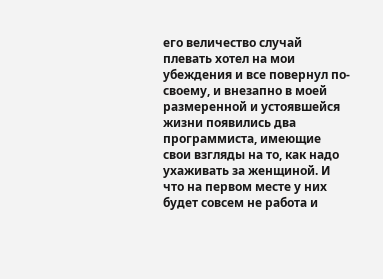его величество случай плевать хотел на мои убеждения и все повернул по-своему, и внезапно в моей размеренной и устоявшейся жизни появились два программиста, имеющие свои взгляды на то, как надо ухаживать за женщиной. И что на первом месте у них будет совсем не работа и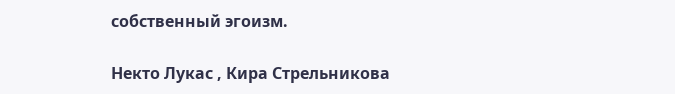собственный эгоизм.

Некто Лукас , Кира Стрельникова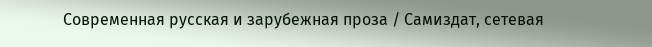Современная русская и зарубежная проза / Самиздат, сетевая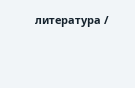литература /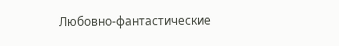Любовно-фантастические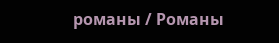романы / Романы